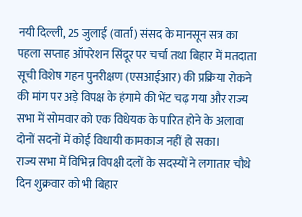नयी दिल्ली, 25 जुलाई (वार्ता) संसद के मानसून सत्र का पहला सप्ताह ऑपरेशन सिंदूर पर चर्चा तथा बिहार में मतदाता सूची विशेष गहन पुनरीक्षण (एसआईआर) की प्रक्रिया रोकने की मांग पर अड़े विपक्ष के हंगामे की भेंट चढ़ गया और राज्य सभा में सोमवार को एक विधेयक के पारित होने के अलावा दोनों सदनों में कोई विधायी कामकाज नहीं हो सका।
राज्य सभा में विभिन्न विपक्षी दलों के सदस्यों ने लगातार चौथे दिन शुक्रवार को भी बिहार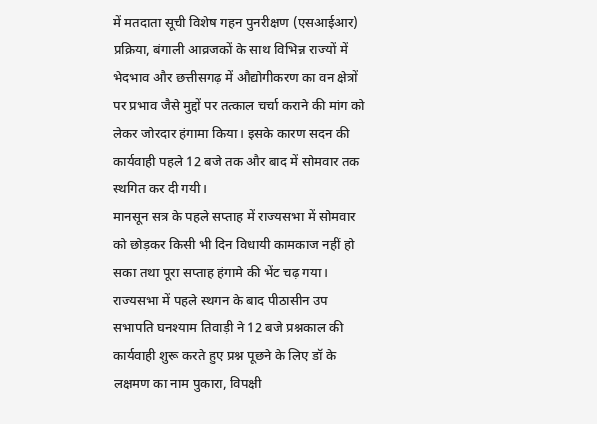में मतदाता सूची विशेष गहन पुनरीक्षण (एसआईआर) प्रक्रिया, बंगाली आव्रजकों के साथ विभिन्न राज्यों में भेदभाव और छत्तीसगढ़ में औद्योगीकरण का वन क्षेत्रों पर प्रभाव जैसे मुद्दों पर तत्काल चर्चा कराने की मांग को लेकर जोरदार हंगामा किया। इसके कारण सदन की कार्यवाही पहले 12 बजे तक और बाद में सोमवार तक स्थगित कर दी गयी।
मानसून सत्र के पहले सप्ताह में राज्यसभा में सोमवार को छोड़कर किसी भी दिन विधायी कामकाज नहीं हो सका तथा पूरा सप्ताह हंगामे की भेंट चढ़ गया।
राज्यसभा में पहले स्थगन के बाद पीठासीन उप सभापति घनश्याम तिवाड़ी ने 12 बजे प्रश्नकाल की कार्यवाही शुरू करते हुए प्रश्न पूछने के लिए डॉ के लक्षमण का नाम पुकारा, विपक्षी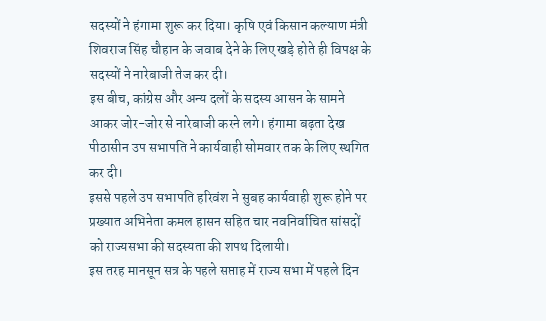सदस्यों ने हंगामा शुरू कर दिया। कृषि एवं किसान कल्याण मंत्री शिवराज सिंह चौहान के जवाब देने के लिए खड़े होते ही विपक्ष के सदस्यों ने नारेबाजी तेज कर दी।
इस बीच, कांग्रेस और अन्य दलों के सदस्य आसन के सामने आकर जोर-जोर से नारेबाजी करने लगे। हंगामा बढ़ता देख पीठासीन उप सभापति ने कार्यवाही सोमवार तक के लिए स्थगित कर दी।
इससे पहले उप सभापति हरिवंश ने सुबह कार्यवाही शुरू होने पर प्रख्यात अभिनेता कमल हासन सहित चार नवनिर्वाचित सांसदों को राज्यसभा की सदस्यता की शपथ दिलायी।
इस तरह मानसून सत्र के पहले सप्ताह में राज्य सभा में पहले दिन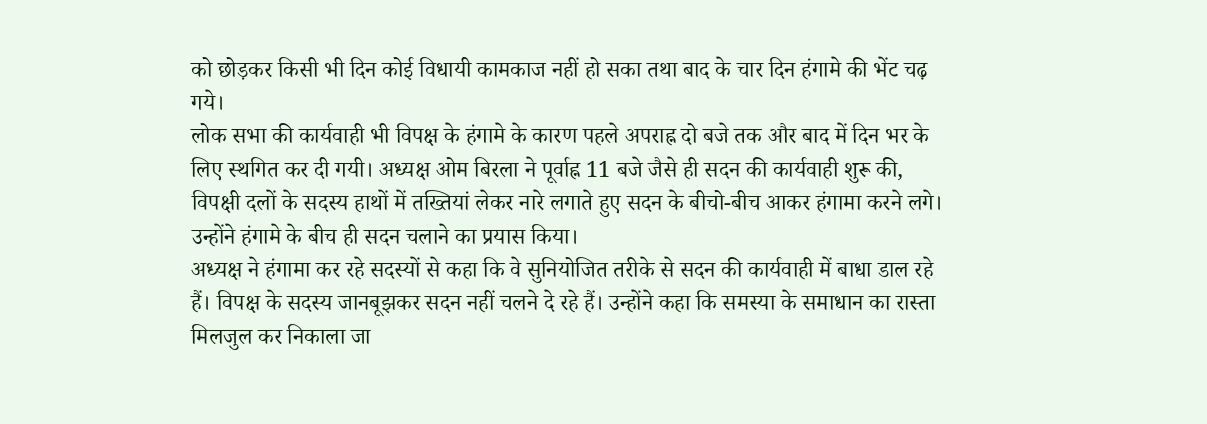को छोड़कर किसी भी दिन कोई विधायी कामकाज नहीं हो सका तथा बाद के चार दिन हंगामे की भेंट चढ़ गये।
लोक सभा की कार्यवाही भी विपक्ष के हंगामे के कारण पहले अपराह्न दो बजे तक और बाद में दिन भर के लिए स्थगित कर दी गयी। अध्यक्ष ओम बिरला ने पूर्वाह्न 11 बजे जैसे ही सदन की कार्यवाही शुरू की, विपक्षी दलों के सदस्य हाथों में तख्तियां लेकर नारे लगाते हुए सदन के बीचो-बीच आकर हंगामा करने लगे। उन्होंने हंगामे के बीच ही सदन चलाने का प्रयास किया।
अध्यक्ष ने हंगामा कर रहे सदस्यों से कहा कि वे सुनियोजित तरीके से सदन की कार्यवाही में बाधा डाल रहे हैं। विपक्ष के सदस्य जानबूझकर सदन नहीं चलने दे रहे हैं। उन्होंने कहा कि समस्या के समाधान का रास्ता मिलजुल कर निकाला जा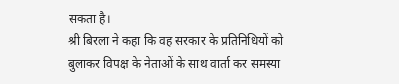सकता है।
श्री बिरला ने कहा कि वह सरकार के प्रतिनिधियों को बुलाकर विपक्ष के नेताओं के साथ वार्ता कर समस्या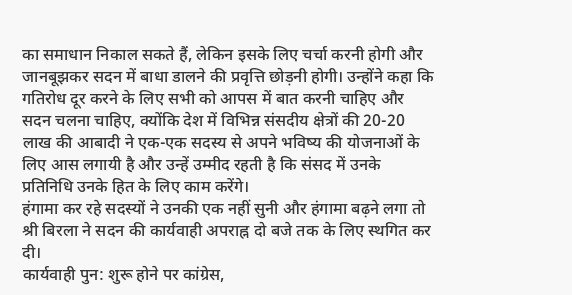का समाधान निकाल सकते हैं, लेकिन इसके लिए चर्चा करनी होगी और जानबूझकर सदन में बाधा डालने की प्रवृत्ति छोड़नी होगी। उन्होंने कहा कि गतिरोध दूर करने के लिए सभी को आपस में बात करनी चाहिए और सदन चलना चाहिए, क्योंकि देश में विभिन्न संसदीय क्षेत्रों की 20-20 लाख की आबादी ने एक-एक सदस्य से अपने भविष्य की योजनाओं के लिए आस लगायी है और उन्हें उम्मीद रहती है कि संसद में उनके प्रतिनिधि उनके हित के लिए काम करेंगे।
हंगामा कर रहे सदस्यों ने उनकी एक नहीं सुनी और हंगामा बढ़ने लगा तो श्री बिरला ने सदन की कार्यवाही अपराह्न दो बजे तक के लिए स्थगित कर दी।
कार्यवाही पुन: शुरू होने पर कांग्रेस,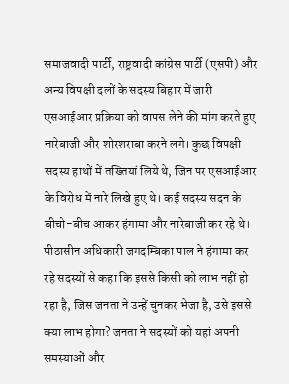समाजवादी पार्टी, राष्ट्रवादी कांग्रेस पार्टी (एसपी) और अन्य विपक्षी दलों के सदस्य बिहार में जारी एसआईआर प्रक्रिया को वापस लेने की मांग करते हुए नारेबाजी और शोरशराबा करने लगे। कुछ विपक्षी सदस्य हाथों में तख्तियां लिये थे, जिन पर एसआईआर के विरोध में नारे लिखे हुए थे। कई सदस्य सदन के बीचो-बीच आकर हंगामा और नारेबाजी कर रहे थे।
पीठासीन अधिकारी जगदम्बिका पाल ने हंगामा कर रहे सदस्यों से कहा कि इससे किसी को लाभ नहीं हो रहा है, जिस जनता ने उन्हें चुनकर भेजा है, उसे इससे क्या लाभ होगा? जनता ने सदस्यों को यहां अपनी समस्याओं और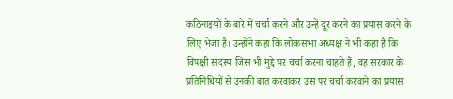कठिनाइयों के बारे में चर्चा करने और उन्हें दूर करने का प्रयास करने के लिए भेजा है। उन्होंने कहा कि लोकसभा अध्यक्ष ने भी कहा है कि विपक्षी सदस्य जिस भी मुद्दे पर चर्चा करना चाहते हैं, वह सरकार के प्रतिनिधियों से उनकी बात करवाकर उस पर चर्चा करवाने का प्रयास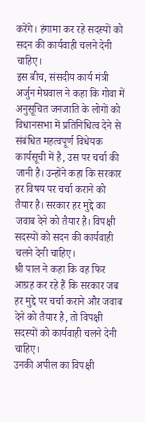करेंगे। हंगामा कर रहे सदस्यों को सदन की कार्यवाही चलने देनी चाहिए।
इस बीच, संसदीय कार्य मंत्री अर्जुन मेघवाल ने कहा कि गोवा में अनुसूचित जनजाति के लोगों को विधानसभा में प्रतिनिधित्व देने से संबंधित महत्वपूर्ण विधेयक कार्यसूची में है, उस पर चर्चा की जानी है। उन्होंने कहा कि सरकार हर विषय पर चर्चा कराने को तैयार है। सरकार हर मुद्दे का जवाब देने को तैयार है। विपक्षी सदस्यों को सदन की कार्यवाही चलने देनी चाहिए।
श्री पाल ने कहा कि वह फिर आग्रह कर रहे हैं कि सरकार जब हर मुद्दे पर चर्चा कराने और जवाब देने को तैयार है, तो विपक्षी सदस्यों को कार्यवाही चलने देनी चाहिए।
उनकी अपील का विपक्षी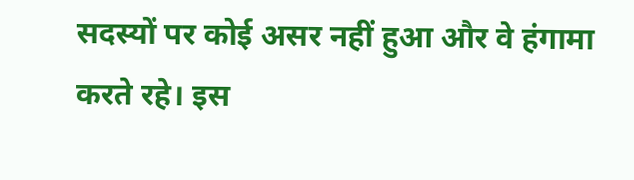सदस्यों पर कोई असर नहीं हुआ और वे हंगामा करते रहे। इस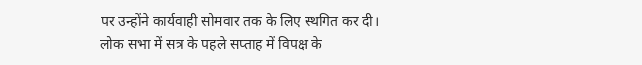पर उन्होंने कार्यवाही सोमवार तक के लिए स्थगित कर दी।
लोक सभा में सत्र के पहले सप्ताह में विपक्ष के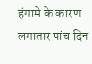हंगामे के कारण लगातार पांच दिन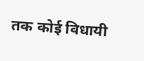तक कोई विधायी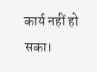कार्य नहीं हो सका।